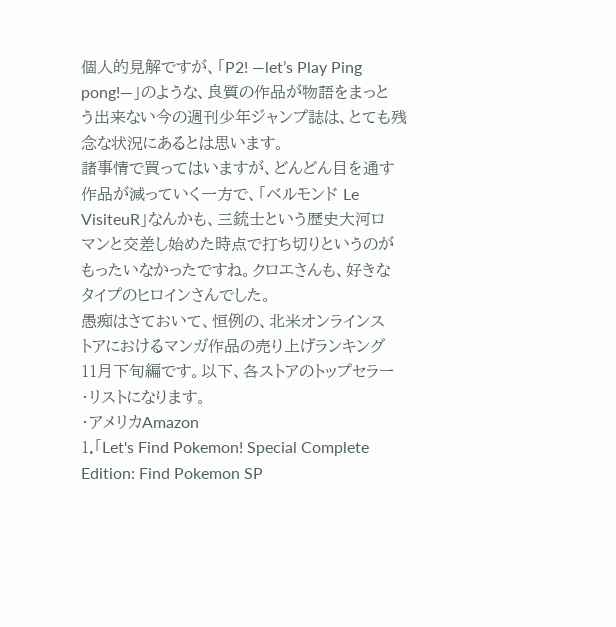個人的見解ですが、「P2! ―let’s Play Ping
pong!―」のような、良質の作品が物語をまっと
う出来ない今の週刊少年ジャンプ誌は、とても残
念な状況にあるとは思います。
諸事情で買ってはいますが、どんどん目を通す
作品が減っていく一方で、「ベルモンド Le
VisiteuR」なんかも、三銃士という歴史大河ロ
マンと交差し始めた時点で打ち切りというのが
もったいなかったですね。クロエさんも、好きな
タイプのヒロインさんでした。
愚痴はさておいて、恒例の、北米オンラインス
トアにおけるマンガ作品の売り上げランキング
11月下旬編です。以下、各ストアのトップセラー
・リストになります。
・アメリカAmazon
1.「Let's Find Pokemon! Special Complete
Edition: Find Pokemon SP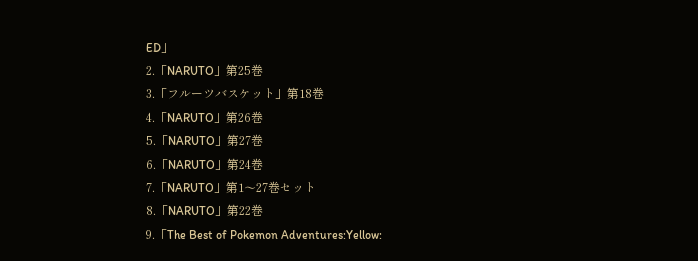ED」
2.「NARUTO」第25巻
3.「フルーツバスケット」第18巻
4.「NARUTO」第26巻
5.「NARUTO」第27巻
6.「NARUTO」第24巻
7.「NARUTO」第1〜27巻セット
8.「NARUTO」第22巻
9.「The Best of Pokemon Adventures:Yellow: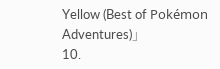Yellow (Best of Pokémon Adventures)」
10.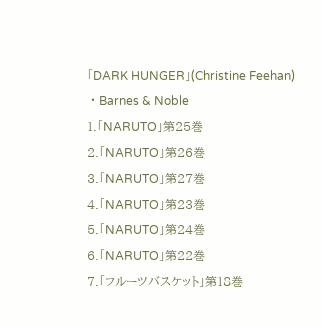「DARK HUNGER」(Christine Feehan)
・Barnes & Noble
1.「NARUTO」第25巻
2.「NARUTO」第26巻
3.「NARUTO」第27巻
4.「NARUTO」第23巻
5.「NARUTO」第24巻
6.「NARUTO」第22巻
7.「フルーツバスケット」第18巻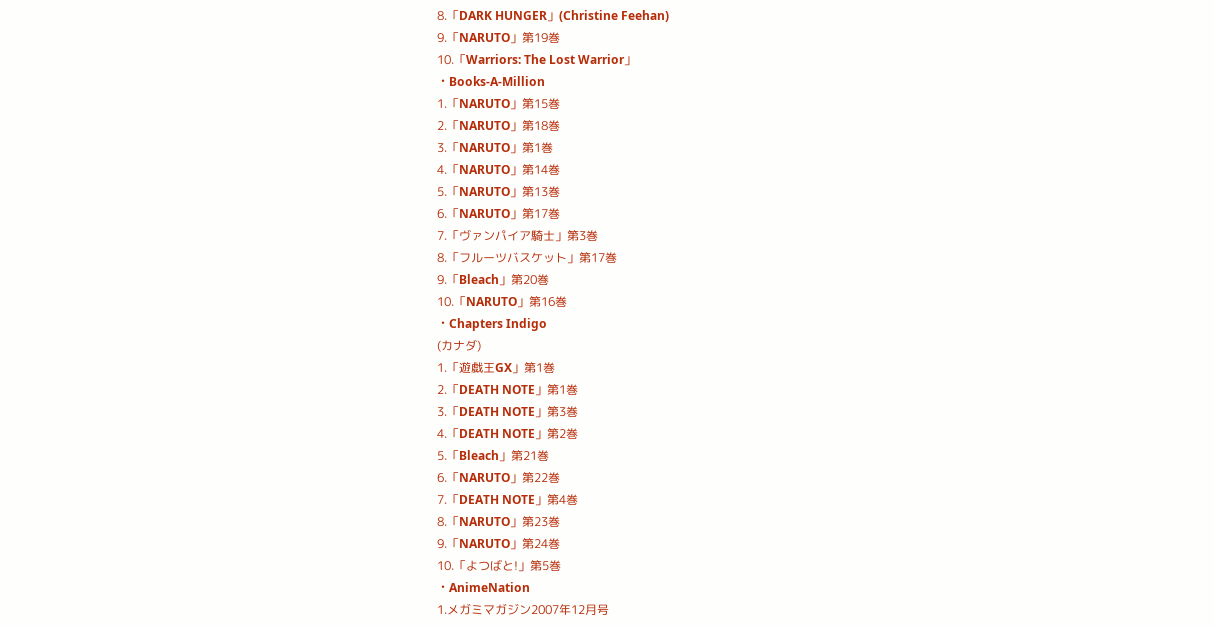8.「DARK HUNGER」(Christine Feehan)
9.「NARUTO」第19巻
10.「Warriors: The Lost Warrior」
・Books-A-Million
1.「NARUTO」第15巻
2.「NARUTO」第18巻
3.「NARUTO」第1巻
4.「NARUTO」第14巻
5.「NARUTO」第13巻
6.「NARUTO」第17巻
7.「ヴァンパイア騎士」第3巻
8.「フルーツバスケット」第17巻
9.「Bleach」第20巻
10.「NARUTO」第16巻
・Chapters Indigo
(カナダ)
1.「遊戯王GX」第1巻
2.「DEATH NOTE」第1巻
3.「DEATH NOTE」第3巻
4.「DEATH NOTE」第2巻
5.「Bleach」第21巻
6.「NARUTO」第22巻
7.「DEATH NOTE」第4巻
8.「NARUTO」第23巻
9.「NARUTO」第24巻
10.「よつばと!」第5巻
・AnimeNation
1.メガミマガジン2007年12月号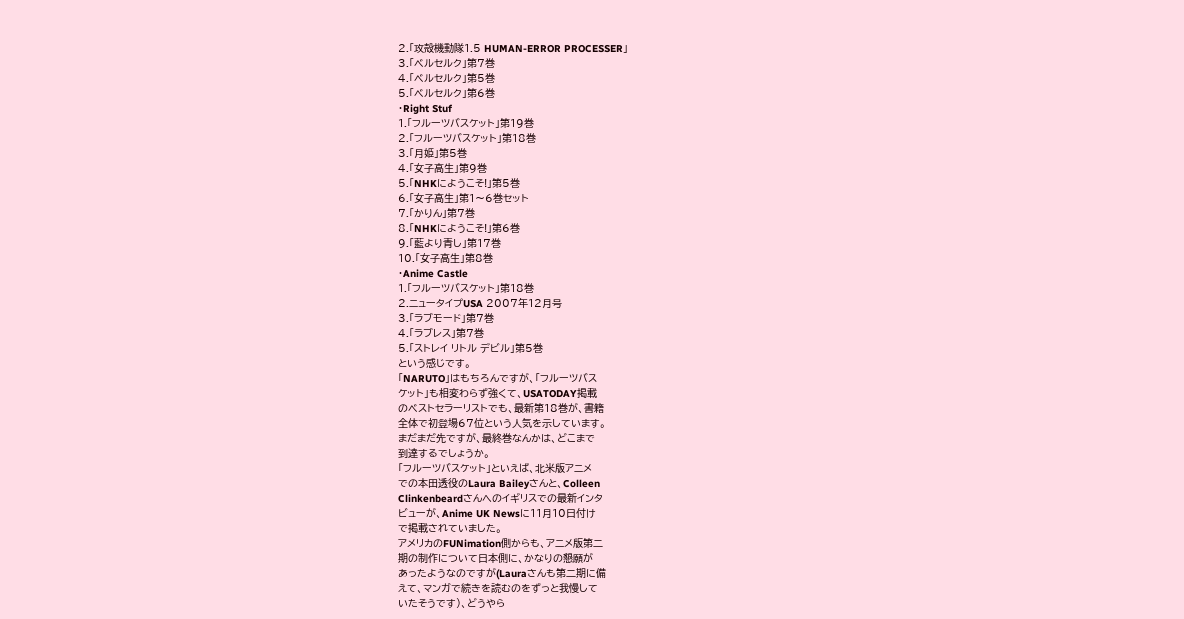2.「攻殻機動隊1.5 HUMAN-ERROR PROCESSER」
3.「ベルセルク」第7巻
4.「ベルセルク」第5巻
5.「ベルセルク」第6巻
・Right Stuf
1.「フルーツバスケット」第19巻
2.「フルーツバスケット」第18巻
3.「月姫」第5巻
4.「女子高生」第9巻
5.「NHKにようこそ!」第5巻
6.「女子高生」第1〜6巻セット
7.「かりん」第7巻
8.「NHKにようこそ!」第6巻
9.「藍より青し」第17巻
10.「女子高生」第8巻
・Anime Castle
1.「フルーツバスケット」第18巻
2.ニュータイプUSA 2007年12月号
3.「ラブモード」第7巻
4.「ラブレス」第7巻
5.「ストレイ リトル デビル」第5巻
という感じです。
「NARUTO」はもちろんですが、「フルーツバス
ケット」も相変わらず強くて、USATODAY掲載
のベストセラーリストでも、最新第18巻が、書籍
全体で初登場67位という人気を示しています。
まだまだ先ですが、最終巻なんかは、どこまで
到達するでしょうか。
「フルーツバスケット」といえば、北米版アニメ
での本田透役のLaura Baileyさんと、Colleen
Clinkenbeardさんへのイギリスでの最新インタ
ビューが、Anime UK Newsに11月10日付け
で掲載されていました。
アメリカのFUNimation側からも、アニメ版第二
期の制作について日本側に、かなりの懇願が
あったようなのですが(Lauraさんも第二期に備
えて、マンガで続きを読むのをずっと我慢して
いたそうです)、どうやら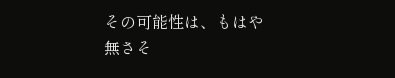その可能性は、もはや
無さそ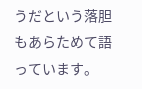うだという落胆もあらためて語っています。